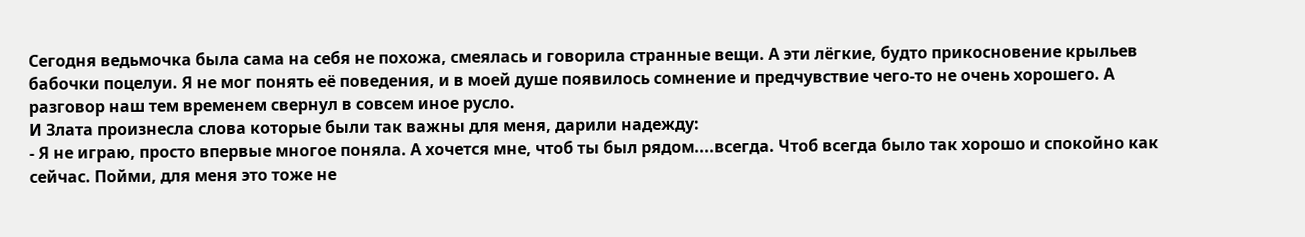Сегодня ведьмочка была сама на себя не похожа, смеялась и говорила странные вещи. А эти лёгкие, будто прикосновение крыльев бабочки поцелуи. Я не мог понять её поведения, и в моей душе появилось сомнение и предчувствие чего-то не очень хорошего. А разговор наш тем временем свернул в совсем иное русло.
И Злата произнесла слова которые были так важны для меня, дарили надежду:
- Я не играю, просто впервые многое поняла. А хочется мне, чтоб ты был рядом....всегда. Чтоб всегда было так хорошо и спокойно как сейчас. Пойми, для меня это тоже не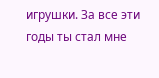игрушки. За все эти годы ты стал мне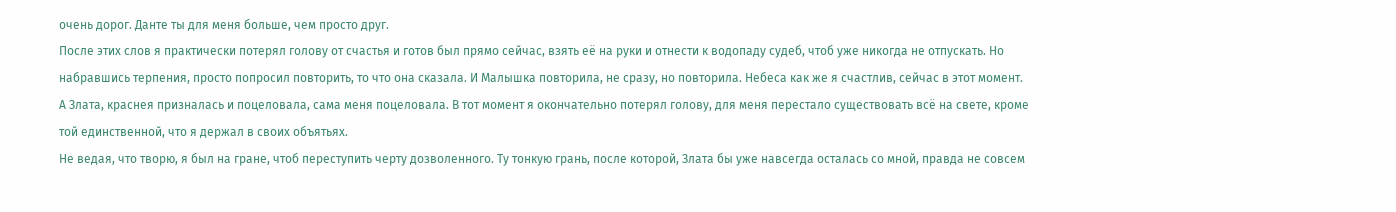очень дорог. Данте ты для меня больше, чем просто друг.
После этих слов я практически потерял голову от счастья и готов был прямо сейчас, взять её на руки и отнести к водопаду судеб, чтоб уже никогда не отпускать. Но набравшись терпения, просто попросил повторить, то что она сказала. И Малышка повторила, не сразу, но повторила. Небеса как же я счастлив, сейчас в этот момент.
А Злата, краснея призналась и поцеловала, сама меня поцеловала. В тот момент я окончательно потерял голову, для меня перестало существовать всё на свете, кроме той единственной, что я держал в своих объятьях.
Не ведая, что творю, я был на гране, чтоб переступить черту дозволенного. Ту тонкую грань, после которой, Злата бы уже навсегда осталась со мной, правда не совсем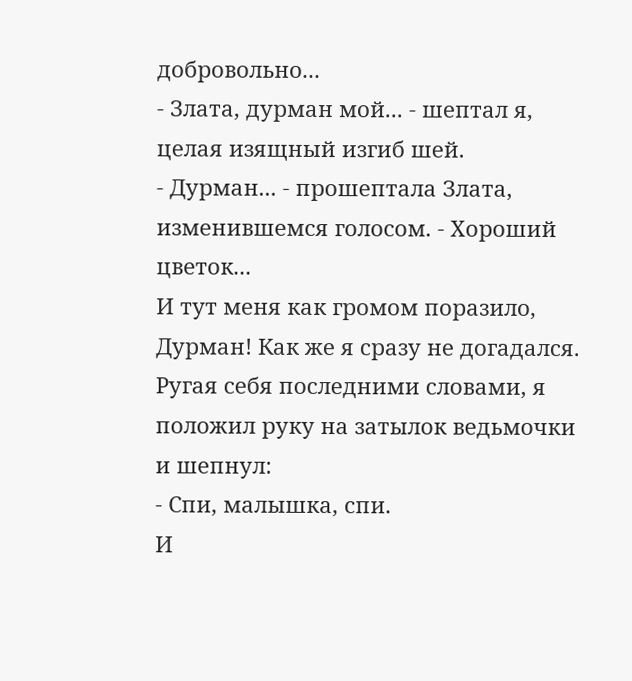добровольно...
- Злата, дурман мой... - шептал я, целая изящный изгиб шей.
- Дурман... - прошептала Злата, изменившемся голосом. - Хороший цветок...
И тут меня как громом поразило, Дурман! Как же я сразу не догадался. Ругая себя последними словами, я положил руку на затылок ведьмочки и шепнул:
- Спи, малышка, спи.
И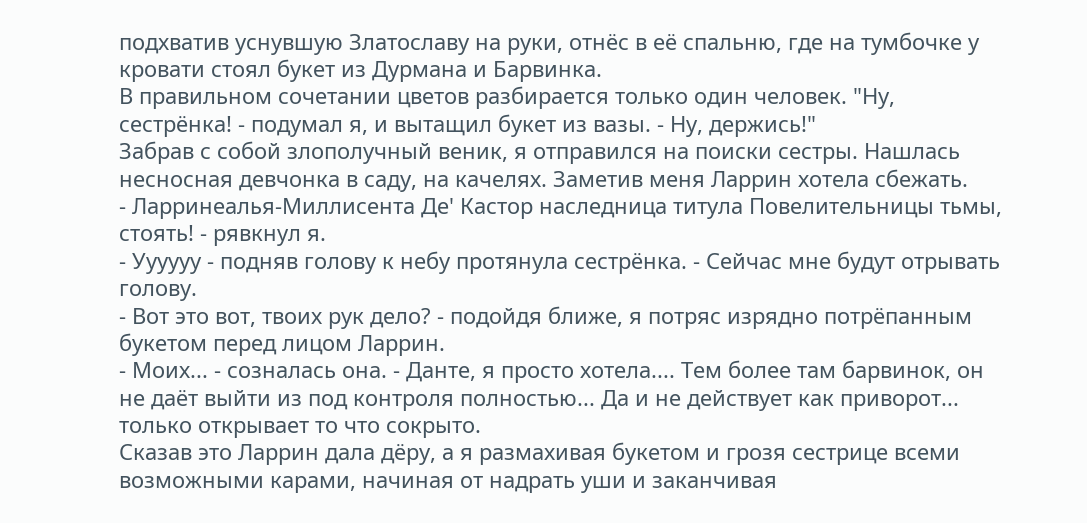подхватив уснувшую Златославу на руки, отнёс в её спальню, где на тумбочке у кровати стоял букет из Дурмана и Барвинка.
В правильном сочетании цветов разбирается только один человек. "Ну, сестрёнка! - подумал я, и вытащил букет из вазы. - Ну, держись!"
Забрав с собой злополучный веник, я отправился на поиски сестры. Нашлась несносная девчонка в саду, на качелях. Заметив меня Ларрин хотела сбежать.
- Ларринеалья-Миллисента Де' Кастор наследница титула Повелительницы тьмы, стоять! - рявкнул я.
- Уууууу - подняв голову к небу протянула сестрёнка. - Сейчас мне будут отрывать голову.
- Вот это вот, твоих рук дело? - подойдя ближе, я потряс изрядно потрёпанным букетом перед лицом Ларрин.
- Моих... - созналась она. - Данте, я просто хотела.... Тем более там барвинок, он не даёт выйти из под контроля полностью... Да и не действует как приворот... только открывает то что сокрыто.
Сказав это Ларрин дала дёру, а я размахивая букетом и грозя сестрице всеми возможными карами, начиная от надрать уши и заканчивая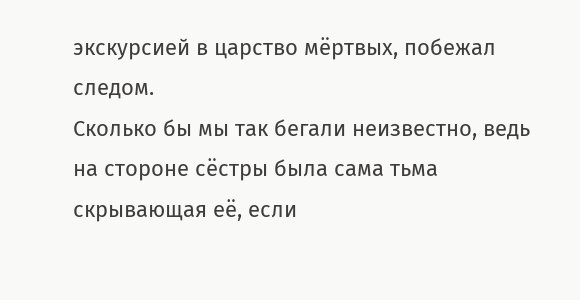экскурсией в царство мёртвых, побежал следом.
Сколько бы мы так бегали неизвестно, ведь на стороне сёстры была сама тьма скрывающая её, если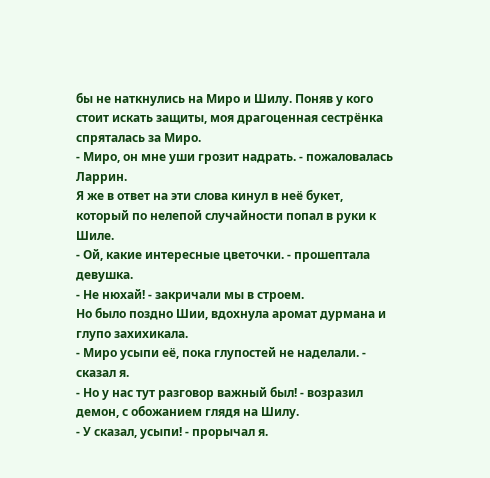бы не наткнулись на Миро и Шилу. Поняв у кого стоит искать защиты, моя драгоценная сестрёнка спряталась за Миро.
- Миро, он мне уши грозит надрать. - пожаловалась Ларрин.
Я же в ответ на эти слова кинул в неё букет, который по нелепой случайности попал в руки к Шиле.
- Ой, какие интересные цветочки. - прошептала девушка.
- Не нюхай! - закричали мы в строем.
Но было поздно Шии, вдохнула аромат дурмана и глупо захихикала.
- Миро усыпи её, пока глупостей не наделали. - сказал я.
- Но у нас тут разговор важный был! - возразил демон, с обожанием глядя на Шилу.
- У сказал, усыпи! - прорычал я.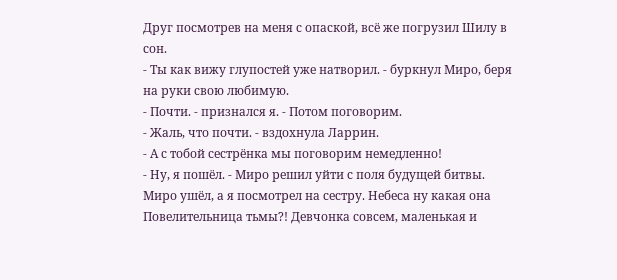Друг посмотрев на меня с опаской, всё же погрузил Шилу в сон.
- Ты как вижу глупостей уже натворил. - буркнул Миро, беря на руки свою любимую.
- Почти. - признался я. - Потом поговорим.
- Жаль, что почти. - вздохнула Ларрин.
- А с тобой сестрёнка мы поговорим немедленно!
- Ну, я пошёл. - Миро решил уйти с поля будущей битвы.
Миро ушёл, а я посмотрел на сестру. Небеса ну какая она Повелительница тьмы?! Девчонка совсем, маленькая и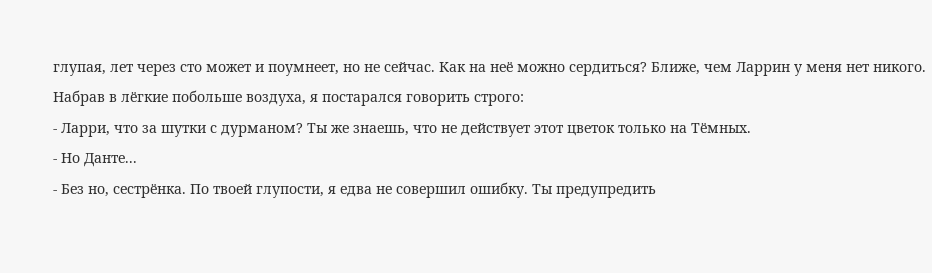глупая, лет через сто может и поумнеет, но не сейчас. Как на неё можно сердиться? Ближе, чем Ларрин у меня нет никого.
Набрав в лёгкие побольше воздуха, я постарался говорить строго:
- Ларри, что за шутки с дурманом? Ты же знаешь, что не действует этот цветок только на Тёмных.
- Но Данте...
- Без но, сестрёнка. По твоей глупости, я едва не совершил ошибку. Ты предупредить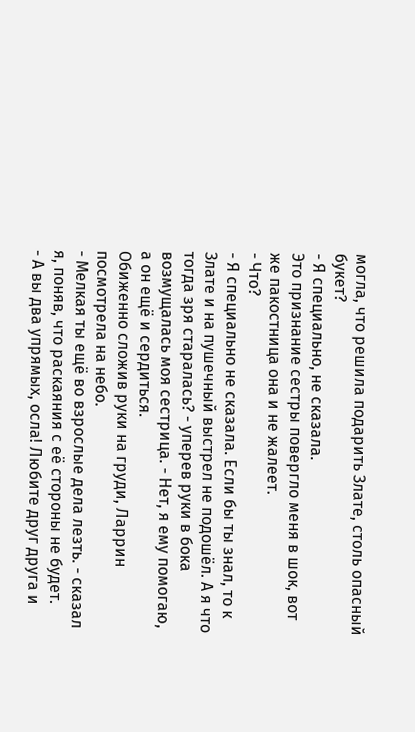могла, что решила подарить Злате, столь опасный букет?
- Я специально, не сказала.
Это признание сестры повергло меня в шок, вот же пакостница она и не жалеет.
- Что?
- Я специально не сказала. Если бы ты знал, то к Злате и на пушечный выстрел не подошёл. А я что тогда зря старалась? - уперев руки в бока возмущалась моя сестрица. - Нет, я ему помогаю, а он ещё и сердиться.
Обиженно сложив руки на груди, Ларрин посмотрела на небо.
- Мелкая ты ещё во взрослые дела лезть. - сказал я, поняв, что раскаяния с её стороны не будет.
- А вы два упрямых, осла! Любите друг друга и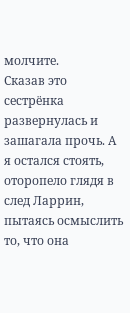молчите.
Сказав это сестрёнка развернулась и зашагала прочь. А я остался стоять, оторопело глядя в след Ларрин, пытаясь осмыслить то, что она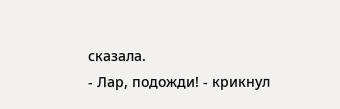сказала.
- Лар, подожди! - крикнул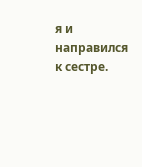я и направился к сестре.